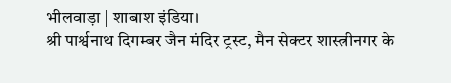भीलवाड़ा | शाबाश इंडिया।
श्री पार्श्वनाथ दिगम्बर जैन मंदिर ट्रस्ट, मैन सेक्टर शास्त्रीनगर के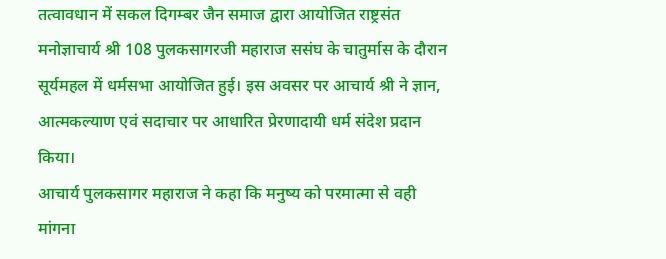तत्वावधान में सकल दिगम्बर जैन समाज द्वारा आयोजित राष्ट्रसंत मनोज्ञाचार्य श्री 108 पुलकसागरजी महाराज ससंघ के चातुर्मास के दौरान सूर्यमहल में धर्मसभा आयोजित हुई। इस अवसर पर आचार्य श्री ने ज्ञान, आत्मकल्याण एवं सदाचार पर आधारित प्रेरणादायी धर्म संदेश प्रदान किया।
आचार्य पुलकसागर महाराज ने कहा कि मनुष्य को परमात्मा से वही मांगना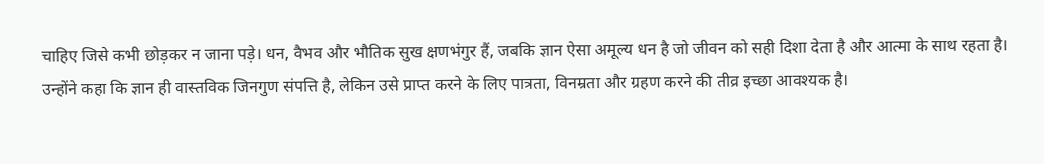चाहिए जिसे कभी छोड़कर न जाना पड़े। धन, वैभव और भौतिक सुख क्षणभंगुर हैं, जबकि ज्ञान ऐसा अमूल्य धन है जो जीवन को सही दिशा देता है और आत्मा के साथ रहता है। उन्होंने कहा कि ज्ञान ही वास्तविक जिनगुण संपत्ति है, लेकिन उसे प्राप्त करने के लिए पात्रता, विनम्रता और ग्रहण करने की तीव्र इच्छा आवश्यक है।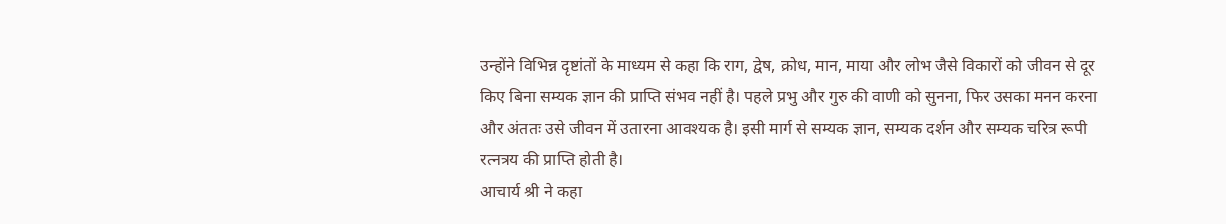उन्होंने विभिन्न दृष्टांतों के माध्यम से कहा कि राग, द्वेष, क्रोध, मान, माया और लोभ जैसे विकारों को जीवन से दूर किए बिना सम्यक ज्ञान की प्राप्ति संभव नहीं है। पहले प्रभु और गुरु की वाणी को सुनना, फिर उसका मनन करना और अंततः उसे जीवन में उतारना आवश्यक है। इसी मार्ग से सम्यक ज्ञान, सम्यक दर्शन और सम्यक चरित्र रूपी रत्नत्रय की प्राप्ति होती है।
आचार्य श्री ने कहा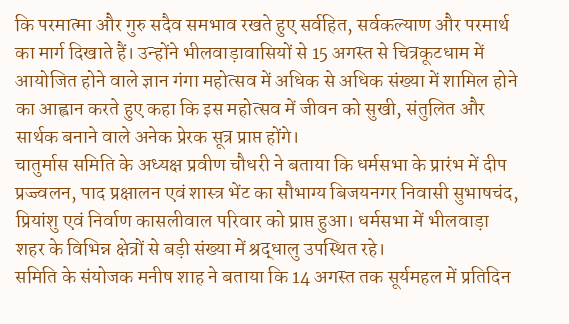कि परमात्मा और गुरु सदैव समभाव रखते हुए सर्वहित, सर्वकल्याण और परमार्थ का मार्ग दिखाते हैं। उन्होंने भीलवाड़ावासियों से 15 अगस्त से चित्रकूटधाम में आयोजित होने वाले ज्ञान गंगा महोत्सव में अधिक से अधिक संख्या में शामिल होने का आह्वान करते हुए कहा कि इस महोत्सव में जीवन को सुखी, संतुलित और सार्थक बनाने वाले अनेक प्रेरक सूत्र प्राप्त होंगे।
चातुर्मास समिति के अध्यक्ष प्रवीण चौधरी ने बताया कि धर्मसभा के प्रारंभ में दीप प्रज्ज्वलन, पाद प्रक्षालन एवं शास्त्र भेंट का सौभाग्य बिजयनगर निवासी सुभाषचंद, प्रियांशु एवं निर्वाण कासलीवाल परिवार को प्राप्त हुआ। धर्मसभा में भीलवाड़ा शहर के विभिन्न क्षेत्रों से बड़ी संख्या में श्रद्धालु उपस्थित रहे।
समिति के संयोजक मनीष शाह ने बताया कि 14 अगस्त तक सूर्यमहल में प्रतिदिन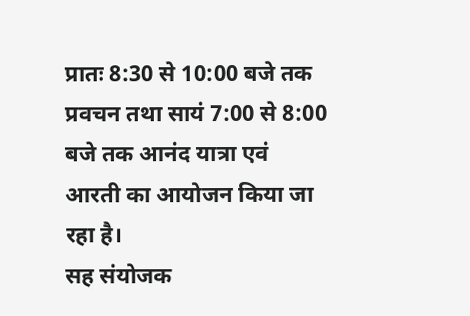प्रातः 8:30 से 10:00 बजे तक प्रवचन तथा सायं 7:00 से 8:00 बजे तक आनंद यात्रा एवं आरती का आयोजन किया जा रहा है।
सह संयोजक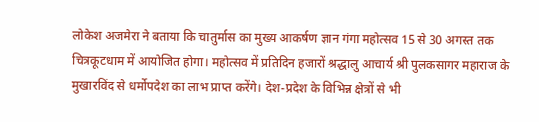लोकेश अजमेरा ने बताया कि चातुर्मास का मुख्य आकर्षण ज्ञान गंगा महोत्सव 15 से 30 अगस्त तक चित्रकूटधाम में आयोजित होगा। महोत्सव में प्रतिदिन हजारों श्रद्धालु आचार्य श्री पुलकसागर महाराज के मुखारविंद से धर्मोपदेश का लाभ प्राप्त करेंगे। देश-प्रदेश के विभिन्न क्षेत्रों से भी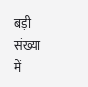बड़ी संख्या में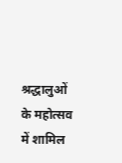श्रद्धालुओं के महोत्सव में शामिल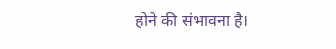होने की संभावना है।